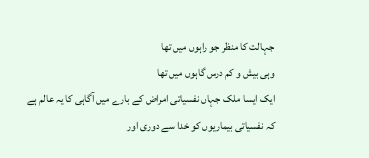جہالت کا منظر جو راہوں میں تھا
وہی بیش و کم درس گاہوں میں تھا
ایک ایسا ملک جہاں نفسیاتی امراض کے بارے میں آگاہی کا یہ عالم ہے کہ نفسیاتی بیماریوں کو خدا سے دوری اور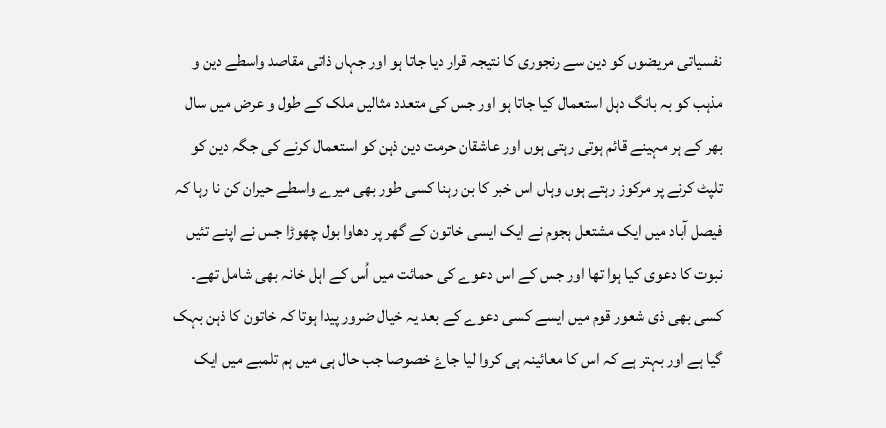نفسیاتی مریضوں کو دین سے رنجوری کا نتیجہ قرار دیا جاتا ہو اور جہاں ذاتی مقاصد واسطے دین و مذہب کو بہ بانگ دہل استعمال کیا جاتا ہو اور جس کی متعدد مثالیں ملک کے طول و عرض میں سال بھر کے ہر مہینے قائم ہوتی رہتی ہوں اور عاشقان حرمت دین ذہن کو استعمال کرنے کی جگہ دین کو تلپٹ کرنے پر مرکوز رہتے ہوں وہاں اس خبر کا بن رہنا کسی طور بھی میرے واسطے حیران کن نا رہا کہ فیصل آباد میں ایک مشتعل ہجوم نے ایک ایسی خاتون کے گھر پر دھاوا بول چھوڑا جس نے اپنے تئیں نبوت کا دعوی کیا ہوا تھا اور جس کے اس دعوے کی حمائت میں اُس کے اہل خانہ بھی شامل تھے۔
کسی بھی ذی شعور قوم میں ایسے کسی دعوے کے بعد یہ خیال ضرور پیدا ہوتا کہ خاتون کا ذہن بہک گیا ہے اور بہتر ہے کہ اس کا معائینہ ہی کروا لیا جاۓ خصوصا جب حال ہی میں ہم تلمبے میں ایک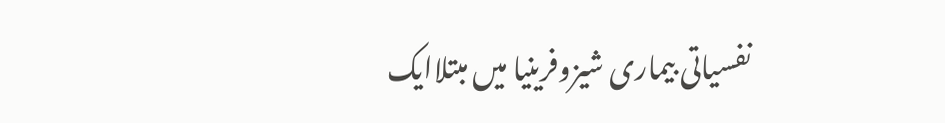نفسیاتی بیماری شیزوفرینیا میں مبتلاایک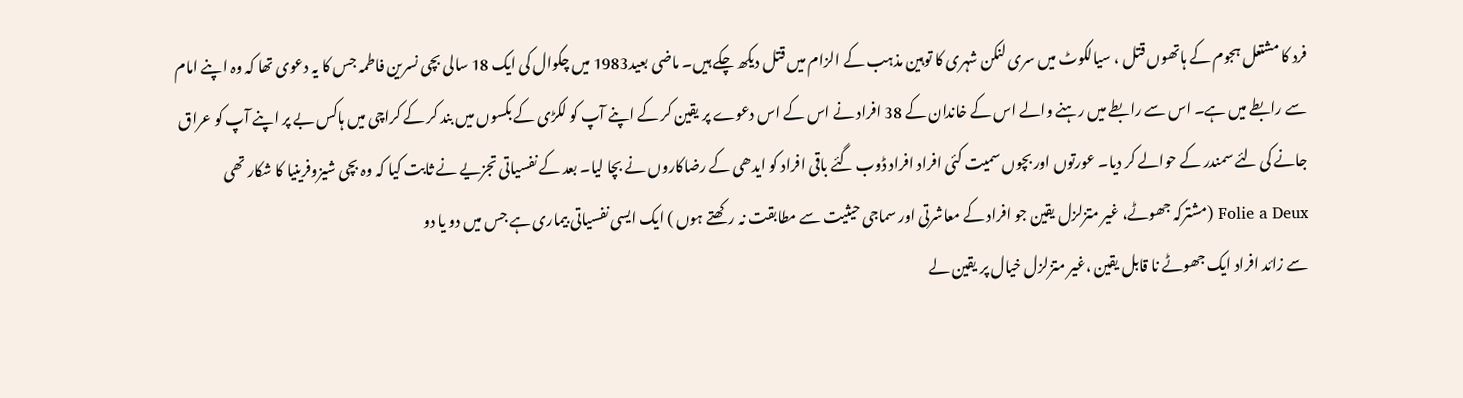فرد کا مشتعل ہجوم کے ہاتھوں قتل ، سیالکوٹ میں سری لنکن شہری کا توہین مذہب کے الزام میں قتل دیکھ چکے ہیں۔ ماضی بعید1983 میں چکوال کی ایک 18 سالی بچی نسرین فاطمہ جس کا یہ دعوی تھا کہ وہ اپنے امام سے رابطے میں ہے۔ اس سے رابطے میں رہنے والے اس کے خاندان کے 38 افراد نے اس کے اس دعوے پر یقین کر کے اپنے آپ کو لکڑی کے بکسوں میں بند کر کے کراچی میں ہاکس بے پر اپنے آپ کو عراق جانے کی لئے سمندر کے حوالے کر دیا۔ عورتوں اور بچوں سمیت کئی افراد افراد ڈوب گئے باقی افراد کو ایدھی کے رضاکاروں نے بچا لیا۔ بعد کے نفسیاتی تجزیے نے ثابت کیا کہ وہ بچی شیزوفرینیا کا شکار تھی
Folie a Deux (مشترکہ جھوٹے، غیر متزلزل یقین جو افراد کے معاشرتی اور سماجی حیثیت سے مطابقت نہ رکھتے ہوں ) ایک ایسی نفسیاتی بیماری ہے جس میں دو یا دو
سے زائد افراد ایک جھوٹے نا قابل یقین ،غیر متزلزل خیال پر یقین لے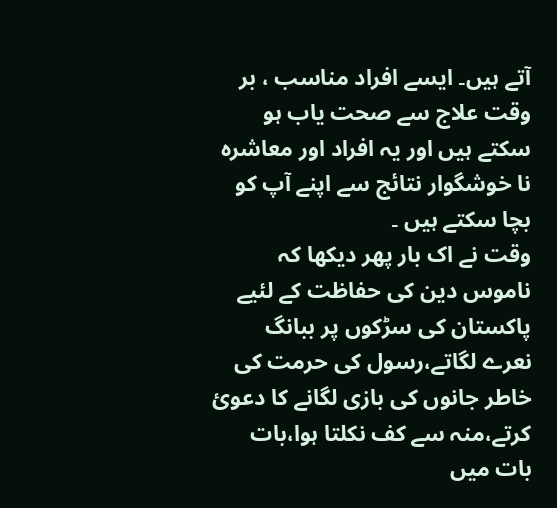آتے ہیں۔ ایسے افراد مناسب ، بر وقت علاج سے صحت یاب ہو سکتے ہیں اور یہ افراد اور معاشرہ نا خوشگوار نتائج سے اپنے آپ کو بچا سکتے ہیں ۔
وقت نے اک بار پھر دیکھا کہ ناموس دین کی حفاظت کے لئیے پاکستان کی سڑکوں پر ببانگ نعرے لگاتے،رسول کی حرمت کی خاطر جانوں کی بازی لگانے کا دعوئ کرتے،منہ سے کف نکلتا ہوا،بات بات میں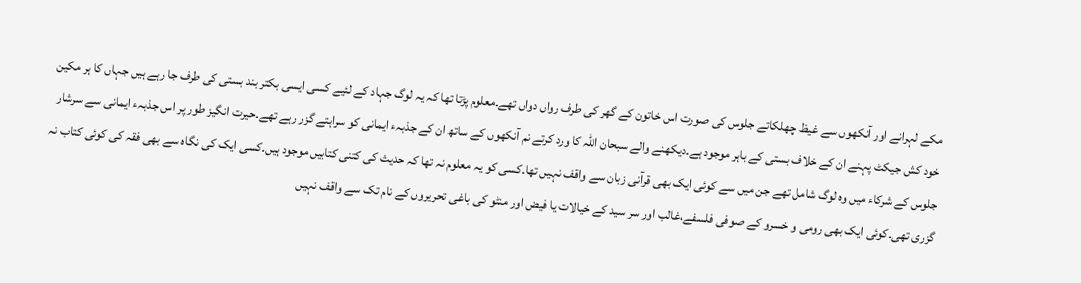مکے لہرانے اور آنکھوں سے غیظ چھلکاتے جلوس کی صورت اس خاتون کے گھر کی طرف رواں دواں تھے۔معلوم پڑتا تھا کہ یہ لوگ جہاد کے لئیے کسی ایسی بکتر بند بستی کی طرف جا رہے ہیں جہاں کا ہر مکین خود کش جیکٹ پہنے ان کے خلاف بستی کے باہر موجود ہے۔دیکھنے والے سبحان اللہ کا ورد کرتے نم آنکھوں کے ساتھ ان کے جذبہء ایمانی کو سراہتے گزر رہے تھے۔حیرت انگیز طور پر اس جذبہء ایمانی سے سرشار جلوس کے شرکاء میں وہ لوگ شامل تھے جن میں سے کوئی ایک بھی قرآنی زبان سے واقف نہیں تھا۔کسی کو یہ معلوم نہ تھا کہ حدیث کی کتنی کتابیں موجود ہیں۔کسی ایک کی نگاہ سے بھی فقہ کی کوئی کتاب نہ گزری تھی۔کوئی ایک بھی رومی و خسرو کے صوفی فلسفے،غالب اور سر سید کے خیالات یا فیض اور منٹو کی باغی تحریروں کے نام تک سے واقف نہیں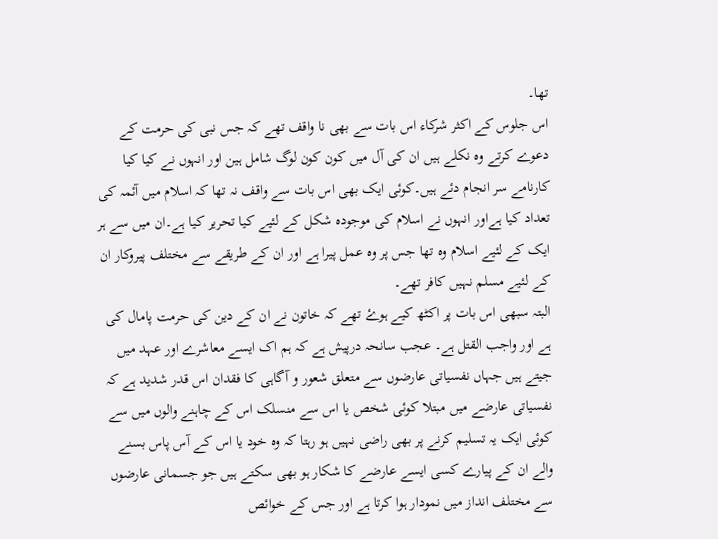تھا۔
اس جلوس کے اکثر شرکاء اس بات سے بھی نا واقف تھے کہ جس نبی کی حرمت کے دعوے کرتے وہ نکلے ہیں ان کی آل میں کون کون لوگ شامل ہین اور انہوں نے کیا کیا کارنامے سر انجام دئے ہیں۔کوئی ایک بھی اس بات سے واقف نہ تھا کہ اسلام میں آئمہ کی تعداد کیا ہےاور انہوں نے اسلام کی موجودہ شکل کے لئیے کیا تحریر کیا ہے۔ان میں سے ہر ایک کے لئیے اسلام وہ تھا جس پر وہ عمل پیرا ہے اور ان کے طریقے سے مختلف پیروکار ان کے لئیے مسلم نہیں کافر تھے۔
البتہ سبھی اس بات پر اکٹھ کیے ہوۓ تھے کہ خاتون نے ان کے دین کی حرمت پامال کی ہے اور واجب القتل ہے۔ عجب سانحہ درپیش ہے کہ ہم اک ایسے معاشرے اور عہد میں جیتے ہیں جہاں نفسیاتی عارضوں سے متعلق شعور و آگاہی کا فقدان اس قدر شدید ہے کہ نفسیاتی عارضے میں مبتلا کوئی شخص یا اس سے منسلک اس کے چاہنے والوں میں سے کوئی ایک یہ تسلیم کرنے پر بھی راضی نہیں ہو رہتا کہ وہ خود یا اس کے آس پاس بسنے والے ان کے پیارے کسی ایسے عارضے کا شکار ہو بھی سکتے ہیں جو جسمانی عارضوں سے مختلف انداز میں نمودار ہوا کرتا ہے اور جس کے خوائص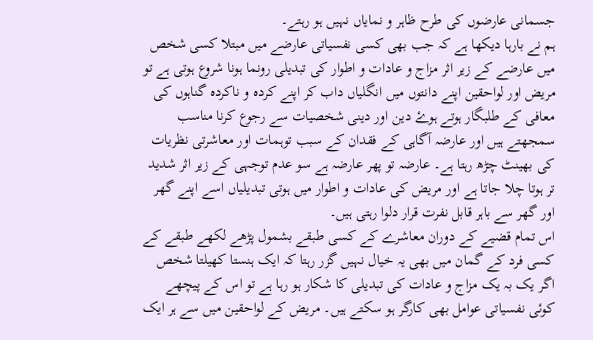جسمانی عارضوں کی طرح ظاہر و نمایاں نہیں ہو رہتے۔
ہم نے بارہا دیکھا ہے کہ جب بھی کسی نفسیاتی عارضے میں مبتلا کسی شخص میں عارضے کے زیر اثر مزاج و عادات و اطوار کی تبدیلی رونما ہونا شروع ہوتی ہے تو مریض اور لواحقین اپنے دانتوں میں انگلیاں داب کر اپنے کردہ و ناکردہ گناہوں کی معافی کے طلبگار ہوتے ہوۓ دین اور دینی شخصیات سے رجوع کرنا مناسب سمجھتے ہیں اور عارضہ آگاہی کے فقدان کے سبب توہمات اور معاشرتی نظریات کی بھینٹ چڑھ رہتا ہے۔ عارضہ تو پھر عارضہ ہے سو عدم توجہی کے زیر اثر شدید تر ہوتا چلا جاتا ہے اور مریض کی عادات و اطوار میں ہوتی تبدیلیاں اسے اپنے گھر اور گھر سے باہر قابل نفرت قرار دلوا رہتی ہیں۔
اس تمام قضیے کے دوران معاشرے کے کسی طبقے بشمول پڑھے لکھے طبقے کے کسی فرد کے گمان میں بھی یہ خیال نہیں گزر رہتا کہ ایک ہنستا کھیلتا شخص اگر یک بہ یک مزاج و عادات کی تبدیلی کا شکار ہو رہا ہے تو اس کے پیچھے کوئی نفسیاتی عوامل بھی کارگر ہو سکتے ہیں۔ مریض کے لواحقین میں سے ہر ایک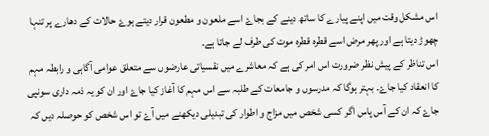اس مشکل وقت میں اپنے پیارے کا ساتھ دینے کے بجاۓ اسے ملعون و مطعون قرار دیتے ہوۓ حالات کے دھارے پر تنہا چھوڑ دیتا ہے اور پھر مرض اسے قطرہ قطرہ موت کی طرف لے جاتا ہے۔
اس تناظر کے پیش نظر ضرورت اس امر کی ہے کہ معاشرے میں نقسیاتی عارضوں سے متعلق عوامی آگاہی و رابطہ مہم کا انعقاد کیا جاۓ۔ بہتر ہوگا کہ مدرسوں و جامعات کے طلبہ سے اس مہم کا آغاز کیا جاۓ اور ان کو یہ ذمہ داری سونپی جاۓ کہ ان کے آس پاس اگر کسی شخص میں مزاج و اطوار کی تبدیلی دیکھنے میں آۓ تو اس شخص کو حوصلہ دیں کہ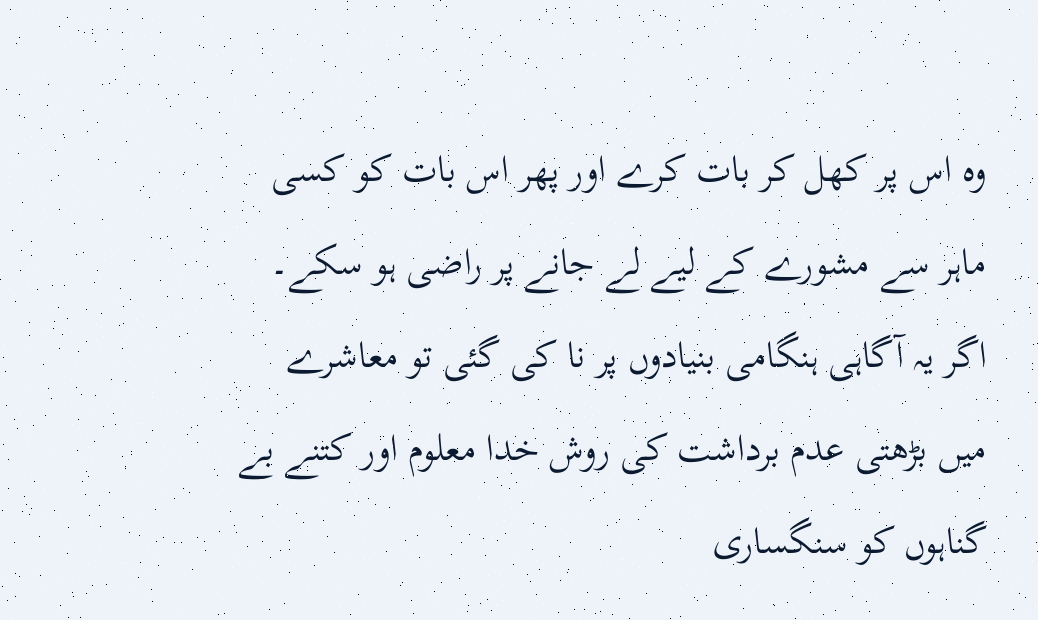وہ اس پر کھل کر بات کرے اور پھر اس بات کو کسی ماہر سے مشورے کے لیے لے جانے پر راضی ہو سکے۔ اگر یہ آگاہی ہنگامی بنیادوں پر نا کی گئی تو معاشرے میں بڑھتی عدم برداشت کی روش خدا معلوم اور کتنے بے گناہوں کو سنگساری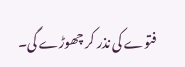فتوے کی نذر کر چھوڑے گی۔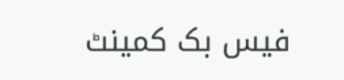فیس بک کمینٹ